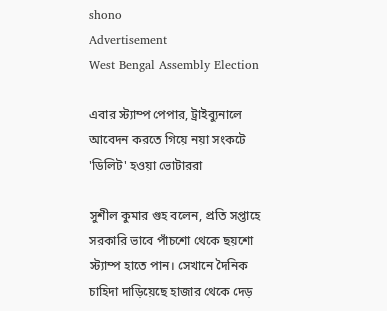shono
Advertisement
West Bengal Assembly Election

এবার স্ট্যাম্প পেপার, ট্রাইব্যুনালে আবেদন করতে গিয়ে নয়া সংকটে 'ডিলিট' হওয়া ভোটাররা

সুশীল কুমার গুহ বলেন, প্রতি সপ্তাহে সরকারি ভাবে পাঁচশো থেকে ছয়শো স্ট্যাম্প হাতে পান। সেখানে দৈনিক চাহিদা দাড়িয়েছে হাজার থেকে দেড়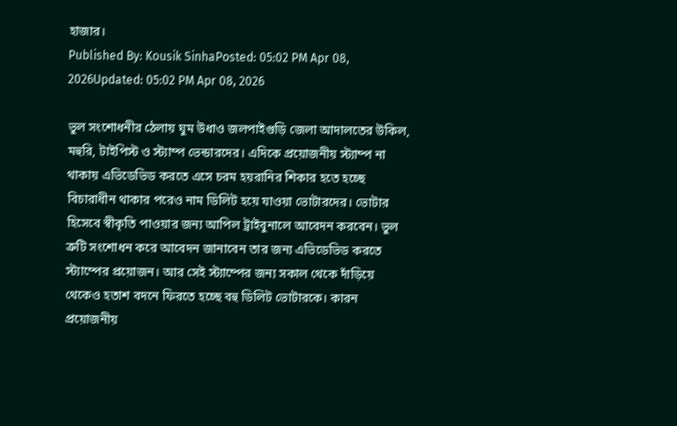হাজার।
Published By: Kousik SinhaPosted: 05:02 PM Apr 08, 2026Updated: 05:02 PM Apr 08, 2026

ভুল সংশোধনীর ঠেলায় ঘুম উধাও জলপাইগুড়ি জেলা আদালতের উকিল, মহুরি, টাইপিস্ট ও স্ট্যাম্প ভেন্ডারদের। এদিকে প্রয়োজনীয় স্ট্যাম্প না থাকায় এভিডেভিড করতে এসে চরম হয়রানির শিকার হতে হচ্ছে বিচারাধীন থাকার পরেও নাম ডিলিট হয়ে যাওয়া ভোটারদের। ভোটার হিসেবে স্বীকৃতি পাওয়ার জন্য আপিল ট্রাইবুনালে আবেদন করবেন। ভুল ত্রুটি সংশোধন করে আবেদন জানাবেন তার জন্য এভিডেভিড করতে স্ট্যাম্পের প্রয়োজন। আর সেই স্ট্যাম্পের জন্য সকাল থেকে দাঁড়িয়ে থেকেও হতাশ বদনে ফিরতে হচ্ছে বহু ডিলিট ভোটারকে। কারন প্রয়োজনীয়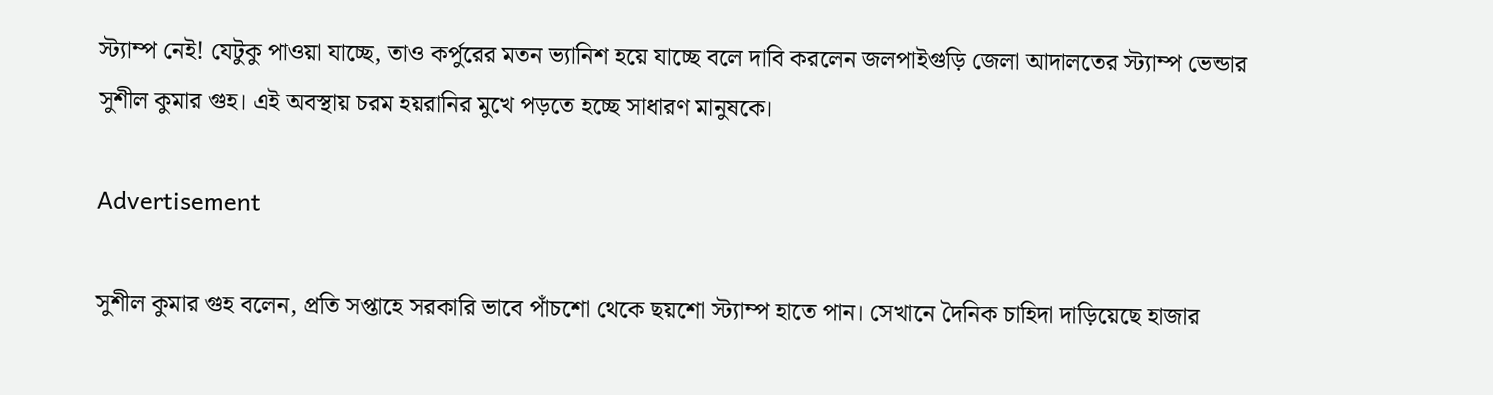স্ট্যাম্প নেই! যেটুকু পাওয়া যাচ্ছে, তাও কর্পুরের মতন ভ্যানিশ হয়ে যাচ্ছে বলে দাবি করলেন জলপাইগুড়ি জেলা আদালতের স্ট্যাম্প ভেন্ডার সুশীল কুমার গুহ। এই অবস্থায় চরম হয়রানির মুখে পড়তে হচ্ছে সাধারণ মানুষকে।

Advertisement

সুশীল কুমার গুহ বলেন, প্রতি সপ্তাহে সরকারি ভাবে পাঁচশো থেকে ছয়শো স্ট্যাম্প হাতে পান। সেখানে দৈনিক চাহিদা দাড়িয়েছে হাজার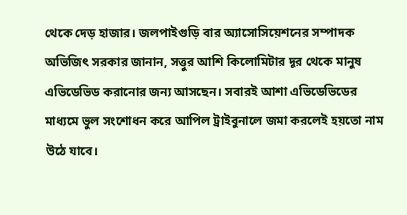থেকে দেড় হাজার। জলপাইগুড়ি বার অ্যাসোসিয়েশনের সম্পাদক অভিজিৎ সরকার জানান, সত্তুর আশি কিলোমিটার দূর থেকে মানুষ এভিডেভিড করানোর জন্য আসছেন। সবারই আশা এভিডেভিডের মাধ্যমে ভুল সংশোধন করে আপিল ট্রাইবুনালে জমা করলেই হয়তো নাম উঠে যাবে।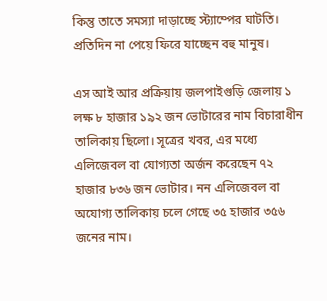কিন্তু তাতে সমস্যা দাড়াচ্ছে স্ট্যাম্পের ঘাটতি। প্রতিদিন না পেয়ে ফিরে যাচ্ছেন বহু মানুষ।

এস আই আর প্রক্রিয়ায় জলপাইগুড়ি জেলায় ১ লক্ষ ৮ হাজার ১৯২ জন ভোটারের নাম বিচারাধীন তালিকায় ছিলো। সূত্রের খবর, এর মধ্যে এলিজেবল বা যোগ্যতা অর্জন করেছেন ৭২ হাজার ৮৩৬ জন ভোটার। নন এলিজেবল বা অযোগ্য তালিকায় চলে গেছে ৩৫ হাজার ৩৫৬ জনের নাম।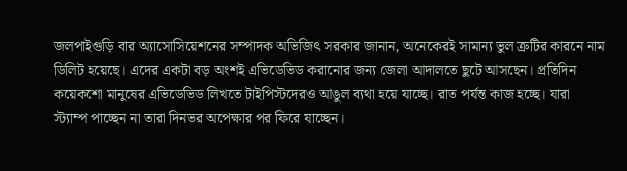জলপাইগুড়ি বার অ্যাসোসিয়েশনের সম্পাদক অভিজিৎ সরকার জানান, অনেকেরই সামান্য ভুল ত্রুটির কারনে নাম ডিলিট হয়েছে। এদের একটা বড় অংশই এভিডেভিড করানোর জন্য জেলা আদালতে ছুটে আসছেন। প্রতিদিন কয়েকশো মানুষের এভিডেভিড লিখতে টাইপিস্টদেরও আঙুল ব্যথা হয়ে যাচ্ছে। রাত পর্যন্ত কাজ হচ্ছে। যারা স্ট্যাম্প পাচ্ছেন না তারা দিনভর অপেক্ষার পর ফিরে যাচ্ছেন।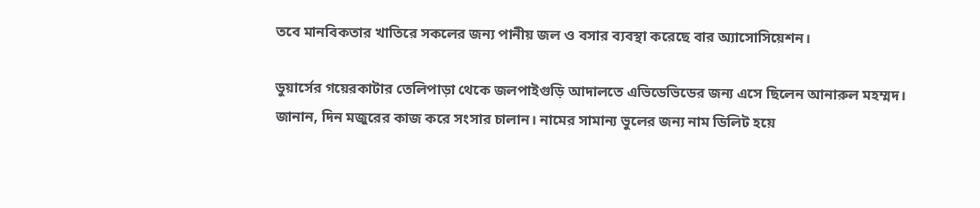তবে মানবিকতার খাতিরে সকলের জন্য পানীয় জল ও বসার ব্যবস্থা করেছে বার অ্যাসোসিয়েশন।

ডুয়ার্সের গয়েরকাটার তেলিপাড়া থেকে জলপাইগুড়ি আদালতে এভিডেভিডের জন্য এসে ছিলেন আনারুল মহম্মদ। জানান, দিন মজুরের কাজ করে সংসার চালান। নামের সামান্য ভুলের জন্য নাম ডিলিট হয়ে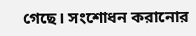গেছে। সংশোধন করানোর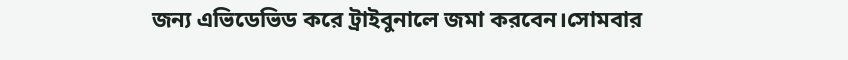জন্য এভিডেভিড করে ট্রাইবুনালে জমা করবেন।সোমবার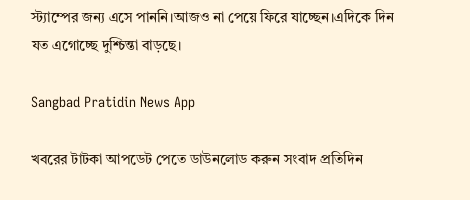স্ট্যাম্পের জন্য এসে পাননি।আজও না পেয়ে ফিরে যাচ্ছেন।এদিকে দিন যত এগোচ্ছে দুশ্চিন্তা বাড়ছে।

Sangbad Pratidin News App

খবরের টাটকা আপডেট পেতে ডাউনলোড করুন সংবাদ প্রতিদিন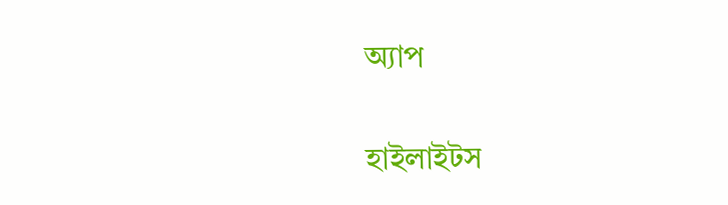অ্যাপ

হাইলাইটস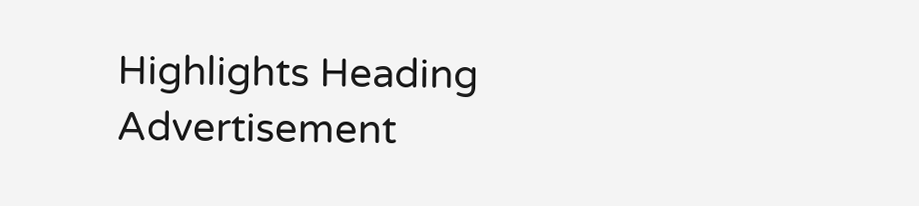Highlights Heading
Advertisement